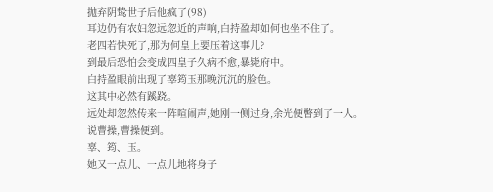抛弃阴鸷世子后他疯了(98)
耳边仍有农妇忽远忽近的声响,白持盈却如何也坐不住了。
老四若快死了,那为何皇上要压着这事儿?
到最后恐怕会变成四皇子久病不愈,暴毙府中。
白持盈眼前出现了辜筠玉那晚沉沉的脸色。
这其中必然有蹊跷。
远处却忽然传来一阵喧闹声,她刚一侧过身,余光便瞥到了一人。
说曹操,曹操便到。
辜、筠、玉。
她又一点儿、一点儿地将身子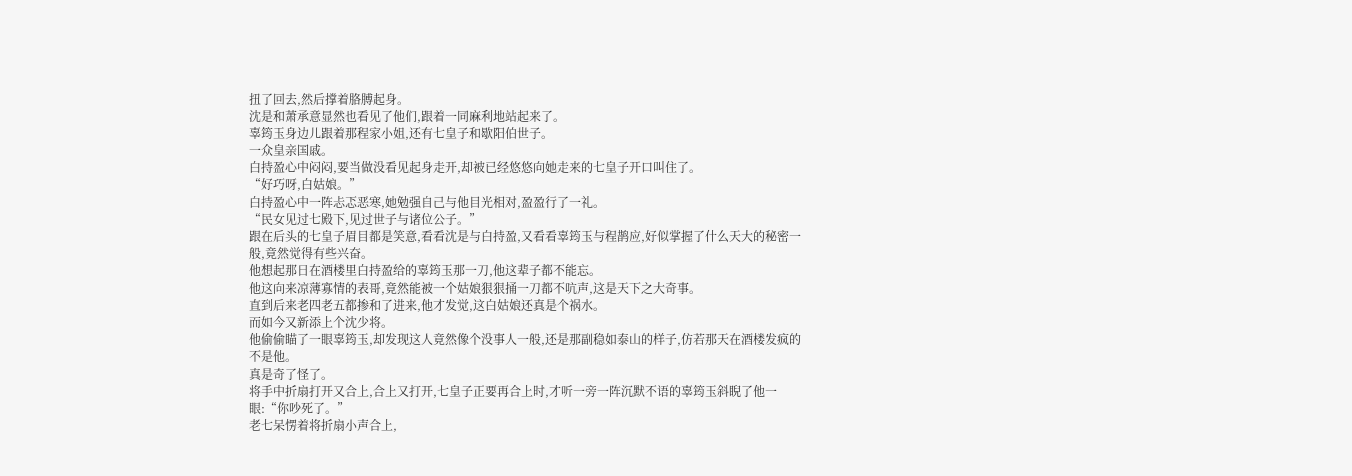扭了回去,然后撑着胳膊起身。
沈是和萧承意显然也看见了他们,跟着一同麻利地站起来了。
辜筠玉身边儿跟着那程家小姐,还有七皇子和歇阳伯世子。
一众皇亲国戚。
白持盈心中闷闷,要当做没看见起身走开,却被已经悠悠向她走来的七皇子开口叫住了。
“好巧呀,白姑娘。”
白持盈心中一阵忐忑恶寒,她勉强自己与他目光相对,盈盈行了一礼。
“民女见过七殿下,见过世子与诸位公子。”
跟在后头的七皇子眉目都是笑意,看看沈是与白持盈,又看看辜筠玉与程鹊应,好似掌握了什么天大的秘密一般,竟然觉得有些兴奋。
他想起那日在酒楼里白持盈给的辜筠玉那一刀,他这辈子都不能忘。
他这向来凉薄寡情的表哥,竟然能被一个姑娘狠狠捅一刀都不吭声,这是天下之大奇事。
直到后来老四老五都掺和了进来,他才发觉,这白姑娘还真是个祸水。
而如今又新添上个沈少将。
他偷偷瞄了一眼辜筠玉,却发现这人竟然像个没事人一般,还是那副稳如泰山的样子,仿若那天在酒楼发疯的不是他。
真是奇了怪了。
将手中折扇打开又合上,合上又打开,七皇子正要再合上时,才听一旁一阵沉默不语的辜筠玉斜睨了他一眼:“你吵死了。”
老七呆愣着将折扇小声合上,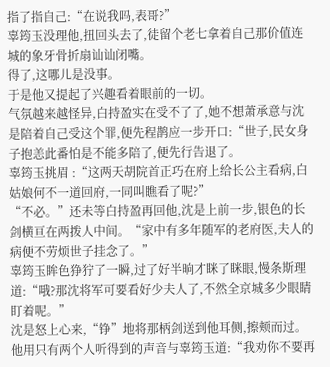指了指自己:“在说我吗,表哥?”
辜筠玉没理他,扭回头去了,徒留个老七拿着自己那价值连城的象牙骨折扇讪讪闭嘴。
得了,这哪儿是没事。
于是他又提起了兴趣看着眼前的一切。
气氛越来越怪异,白持盈实在受不了了,她不想萧承意与沈是陪着自己受这个罪,便先程鹊应一步开口:“世子,民女身子抱恙此番怕是不能多陪了,便先行告退了。
辜筠玉挑眉 :“这两天胡院首正巧在府上给长公主看病,白姑娘何不一道回府,一同叫瞧看了呢?”
“不必。”还未等白持盈再回他,沈是上前一步,银色的长剑横亘在两拨人中间。“家中有多年随军的老府医,夫人的病便不劳烦世子挂念了。”
辜筠玉眸色狰狞了一瞬,过了好半晌才眯了眯眼,慢条斯理道:“哦?那沈将军可要看好少夫人了,不然全京城多少眼睛盯着呢。”
沈是怒上心来,“铮”地将那柄剑送到他耳侧,擦颊而过。
他用只有两个人听得到的声音与辜筠玉道:“我劝你不要再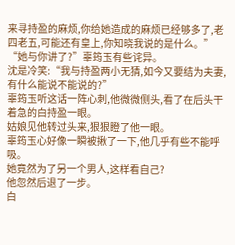来寻持盈的麻烦,你给她造成的麻烦已经够多了,老四老五,可能还有皇上,你知晓我说的是什么。”
“她与你讲了?”辜筠玉有些诧异。
沈是冷笑:“我与持盈两小无猜,如今又要结为夫妻,有什么能说不能说的?”
辜筠玉听这话一阵心刺,他微微侧头,看了在后头干着急的白持盈一眼。
姑娘见他转过头来,狠狠瞪了他一眼。
辜筠玉心好像一瞬被揪了一下,他几乎有些不能呼吸。
她竟然为了另一个男人,这样看自己?
他忽然后退了一步。
白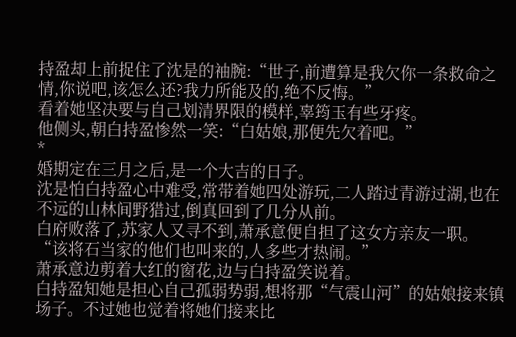持盈却上前捉住了沈是的袖腕:“世子,前遭算是我欠你一条救命之情,你说吧,该怎么还?我力所能及的,绝不反悔。”
看着她坚决要与自己划清界限的模样,辜筠玉有些牙疼。
他侧头,朝白持盈惨然一笑:“白姑娘,那便先欠着吧。”
*
婚期定在三月之后,是一个大吉的日子。
沈是怕白持盈心中难受,常带着她四处游玩,二人踏过青游过湖,也在不远的山林间野猎过,倒真回到了几分从前。
白府败落了,苏家人又寻不到,萧承意便自担了这女方亲友一职。
“该将石当家的他们也叫来的,人多些才热闹。”
萧承意边剪着大红的窗花,边与白持盈笑说着。
白持盈知她是担心自己孤弱势弱,想将那“气震山河”的姑娘接来镇场子。不过她也觉着将她们接来比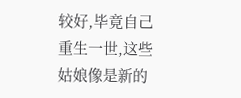较好,毕竟自己重生一世,这些姑娘像是新的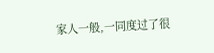家人一般,一同度过了很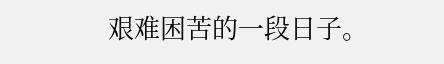艰难困苦的一段日子。